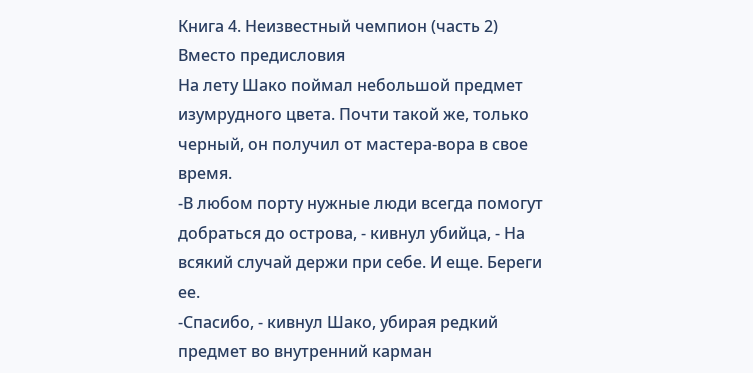Книга 4. Неизвестный чемпион (часть 2)
Вместо предисловия
На лету Шако поймал небольшой предмет изумрудного цвета. Почти такой же, только черный, он получил от мастера-вора в свое время.
-В любом порту нужные люди всегда помогут добраться до острова, - кивнул убийца, - На всякий случай держи при себе. И еще. Береги ее.
-Спасибо, - кивнул Шако, убирая редкий предмет во внутренний карман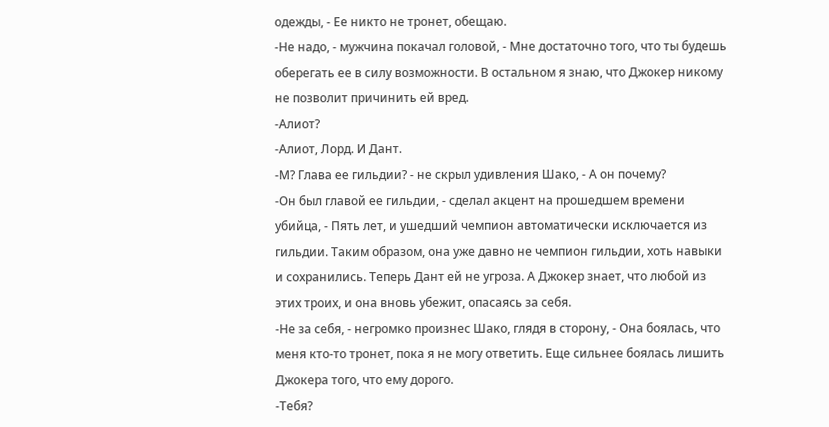одежды, - Ее никто не тронет, обещаю.
-Не надо, - мужчина покачал головой, - Мне достаточно того, что ты будешь оберегать ее в силу возможности. В остальном я знаю, что Джокер никому не позволит причинить ей вред.
-Алиот?
-Алиот, Лорд. И Дант.
-М? Глава ее гильдии? - не скрыл удивления Шако, - А он почему?
-Он был главой ее гильдии, - сделал акцент на прошедшем времени убийца, - Пять лет, и ушедший чемпион автоматически исключается из гильдии. Таким образом, она уже давно не чемпион гильдии, хоть навыки и сохранились. Теперь Дант ей не угроза. А Джокер знает, что любой из этих троих, и она вновь убежит, опасаясь за себя.
-Не за себя, - негромко произнес Шако, глядя в сторону, - Она боялась, что меня кто-то тронет, пока я не могу ответить. Еще сильнее боялась лишить Джокера того, что ему дорого.
-Тебя?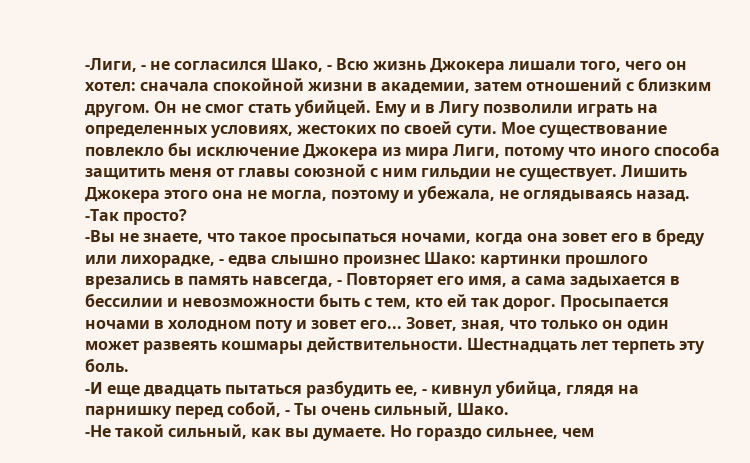-Лиги, - не согласился Шако, - Всю жизнь Джокера лишали того, чего он хотел: сначала спокойной жизни в академии, затем отношений с близким другом. Он не смог стать убийцей. Ему и в Лигу позволили играть на определенных условиях, жестоких по своей сути. Мое существование повлекло бы исключение Джокера из мира Лиги, потому что иного способа защитить меня от главы союзной с ним гильдии не существует. Лишить Джокера этого она не могла, поэтому и убежала, не оглядываясь назад.
-Так просто?
-Вы не знаете, что такое просыпаться ночами, когда она зовет его в бреду или лихорадке, - едва слышно произнес Шако: картинки прошлого врезались в память навсегда, - Повторяет его имя, а сама задыхается в бессилии и невозможности быть с тем, кто ей так дорог. Просыпается ночами в холодном поту и зовет его... Зовет, зная, что только он один может развеять кошмары действительности. Шестнадцать лет терпеть эту боль.
-И еще двадцать пытаться разбудить ее, - кивнул убийца, глядя на парнишку перед собой, - Ты очень сильный, Шако.
-Не такой сильный, как вы думаете. Но гораздо сильнее, чем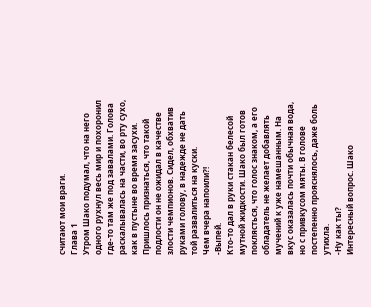считают мои враги.
Глава 1
Утром Шако подумал, что на него одного рухнул весь мир и похоронил где-то там же под завалами. Голова раскалывалась на части, во рту сухо, как в пустыне во время засухи. Пришлось признаться, что такой подлости он не ожидал в качестве злости чемпионов. Сидел, обхватив руками голову, в надежде не дать той развалиться на куски.
Чем вчера напоили?!
-Выпей.
Кто-то дал в руки стакан белесой мутной жидкости. Шако был готов поклясться, что голос знаком, а его обладатель не желает добавлять мучений к уже намешанным. На вкус оказалась почти обычная вода, но с привкусом мяты. В голове постепенно прояснялось, даже боль утихла.
-Ну как ты?
Интересный вопрос. Шако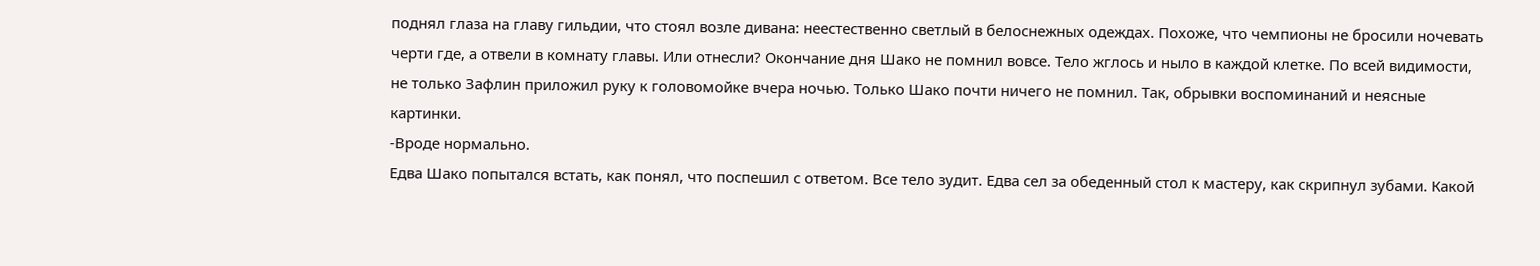поднял глаза на главу гильдии, что стоял возле дивана: неестественно светлый в белоснежных одеждах. Похоже, что чемпионы не бросили ночевать черти где, а отвели в комнату главы. Или отнесли? Окончание дня Шако не помнил вовсе. Тело жглось и ныло в каждой клетке. По всей видимости, не только Зафлин приложил руку к головомойке вчера ночью. Только Шако почти ничего не помнил. Так, обрывки воспоминаний и неясные картинки.
-Вроде нормально.
Едва Шако попытался встать, как понял, что поспешил с ответом. Все тело зудит. Едва сел за обеденный стол к мастеру, как скрипнул зубами. Какой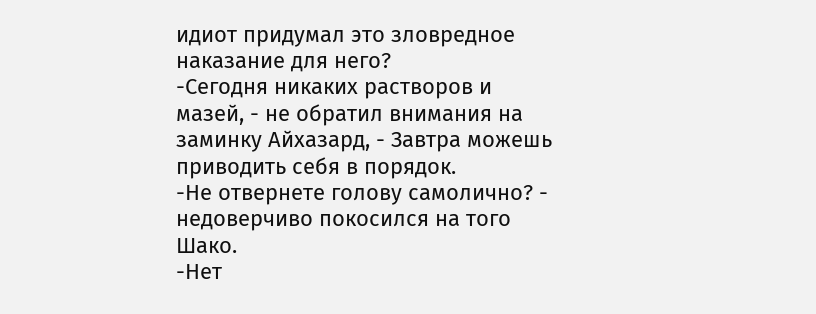идиот придумал это зловредное наказание для него?
-Сегодня никаких растворов и мазей, - не обратил внимания на заминку Айхазард, - Завтра можешь приводить себя в порядок.
-Не отвернете голову самолично? - недоверчиво покосился на того Шако.
-Нет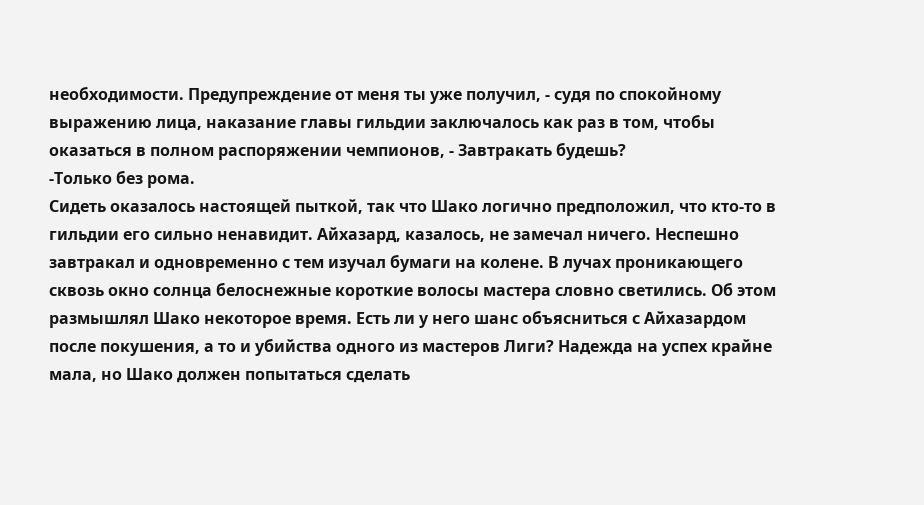необходимости. Предупреждение от меня ты уже получил, - судя по спокойному выражению лица, наказание главы гильдии заключалось как раз в том, чтобы оказаться в полном распоряжении чемпионов, - Завтракать будешь?
-Только без рома.
Сидеть оказалось настоящей пыткой, так что Шако логично предположил, что кто-то в гильдии его сильно ненавидит. Айхазард, казалось, не замечал ничего. Неспешно завтракал и одновременно с тем изучал бумаги на колене. В лучах проникающего сквозь окно солнца белоснежные короткие волосы мастера словно светились. Об этом размышлял Шако некоторое время. Есть ли у него шанс объясниться с Айхазардом после покушения, а то и убийства одного из мастеров Лиги? Надежда на успех крайне мала, но Шако должен попытаться сделать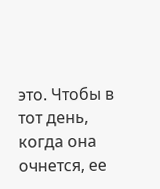это. Чтобы в тот день, когда она очнется, ее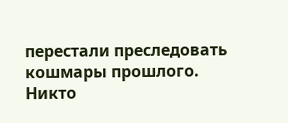перестали преследовать кошмары прошлого. Никто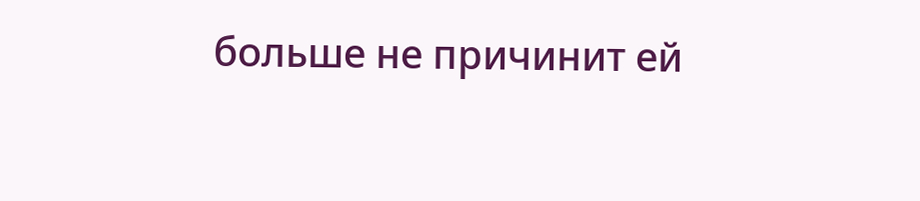больше не причинит ей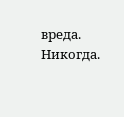вреда. Никогда.